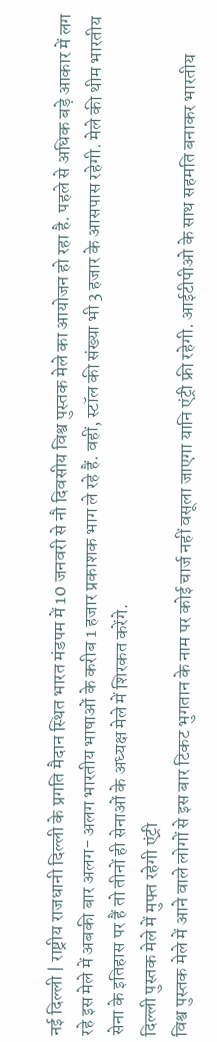नई दिल्ली | राष्ट्रीय राजधानी दिल्ली के प्रगति मैदान स्थित भारत मंडपम में 10 जनवरी से नौ दिवसीय विश्व पुस्तक मेले का आयोजन हो रहा है. पहले से अधिक बड़े आकार में लग रहे इस मेले में अबकी बार अलग- अलग भारतीय भाषाओं के करीब 1 हजार प्रकाशक भाग ले रहे हैं. वहीं, स्टॉल की संख्या भी 3 हजार के आसपास रहेगी. मेले की थीम भारतीय सेना के इतिहास पर हैं तो तीनों ही सेनाओं के अध्यक्ष मेले में शिरकत करेंगे.
दिल्ली पुस्तक मेले में मुफ्त रहेगी एंट्री
विश्व पुस्तक मेले में आने वाले लोगों से इस बार टिकट भुगतान के नाम पर कोई चार्ज नहीं वसूला जाएगा यानि एंट्री फ्री रहेगी. आईटीपीओ के साथ सहमति बनाकर भारतीय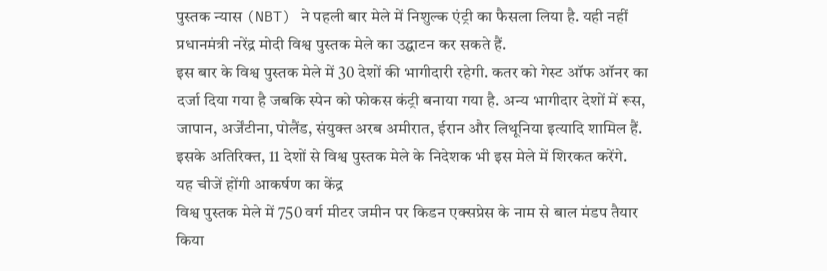पुस्तक न्यास (NBT) ने पहली बार मेले में निशुल्क एंट्री का फैसला लिया है. यही नहीं प्रधानमंत्री नरेंद्र मोदी विश्व पुस्तक मेले का उद्घाटन कर सकते हैं.
इस बार के विश्व पुस्तक मेले में 30 देशों की भागीदारी रहेगी. कतर को गेस्ट ऑफ ऑनर का दर्जा दिया गया है जबकि स्पेन को फोकस कंट्री बनाया गया है. अन्य भागीदार देशों में रूस, जापान, अर्जेंटीना, पोलैंड, संयुक्त अरब अमीरात, ईरान और लिथूनिया इत्यादि शामिल हैं. इसके अतिरिक्त, 11 देशों से विश्व पुस्तक मेले के निदेशक भी इस मेले में शिरकत करेंगे.
यह चीजें होंगी आकर्षण का केंद्र
विश्व पुस्तक मेले में 750 वर्ग मीटर जमीन पर किडन एक्सप्रेस के नाम से बाल मंडप तैयार किया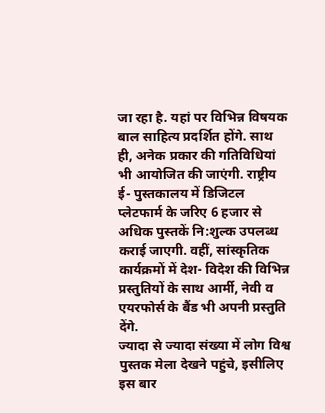जा रहा है. यहां पर विभिन्न विषयक बाल साहित्य प्रदर्शित होंगे. साथ ही, अनेक प्रकार की गतिविधियां भी आयोजित की जाएंगी. राष्ट्रीय ई- पुस्तकालय में डिजिटल प्लेटफार्म के जरिए 6 हजार से अधिक पुस्तकें नि:शुल्क उपलब्ध कराई जाएगी. वहीं, सांस्कृतिक कार्यक्रमों में देश- विदेश की विभिन्न प्रस्तुतियों के साथ आर्मी, नेवी व एयरफोर्स के बैंड भी अपनी प्रस्तुति देंगे.
ज्यादा से ज्यादा संख्या में लोग विश्व पुस्तक मेला देखने पहुंचे, इसीलिए इस बार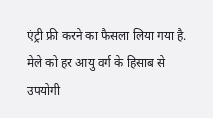एंट्री फ्री करने का फैसला लिया गया है. मेले को हर आयु वर्ग के हिसाब से उपयोगी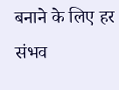बनाने के लिए हर संभव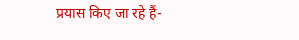प्रयास किए जा रहे हैं-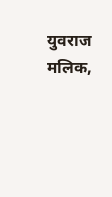युवराज मलिक,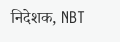निदेशक, NBT